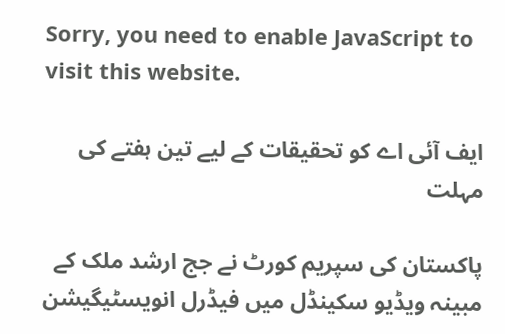Sorry, you need to enable JavaScript to visit this website.

ایف آئی اے کو تحقیقات کے لیے تین ہفتے کی مہلت

پاکستان کی سپریم کورٹ نے جج ارشد ملک کے مبینہ ویڈیو سکینڈل میں فیڈرل انویسٹیگیشن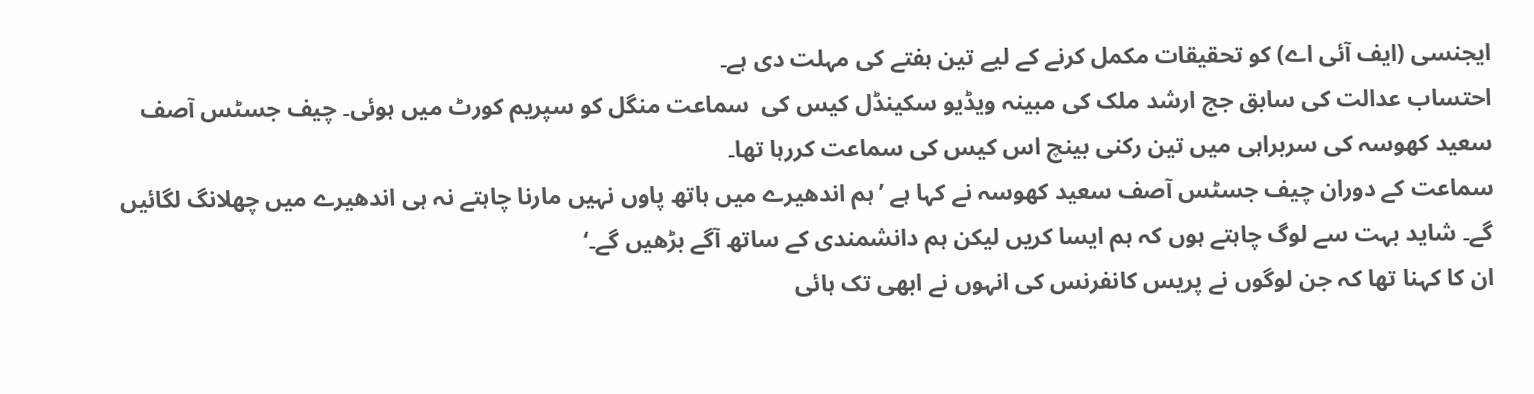ایجنسی (ایف آئی اے) کو تحقیقات مکمل کرنے کے لیے تین ہفتے کی مہلت دی ہے۔
احتساب عدالت کی سابق جج ارشد ملک کی مبینہ ویڈیو سکینڈل کیس کی  سماعت منگل کو سپریم کورٹ میں ہوئی۔ چیف جسٹس آصف سعید کھوسہ کی سربراہی میں تین رکنی بینچ اس کیس کی سماعت کررہا تھا۔
سماعت کے دوران چیف جسٹس آصف سعید کھوسہ نے کہا ہے ’ہم اندھیرے میں ہاتھ پاوں نہیں مارنا چاہتے نہ ہی اندھیرے میں چھلانگ لگائیں گے۔ شاید بہت سے لوگ چاہتے ہوں کہ ہم ایسا کریں لیکن ہم دانشمندی کے ساتھ آگے بڑھیں گے۔‘
ان کا کہنا تھا کہ جن لوگوں نے پریس کانفرنس کی انہوں نے ابھی تک ہائی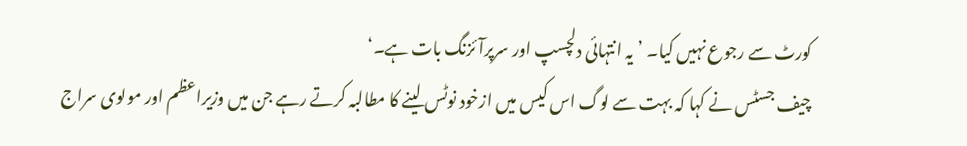کورٹ سے رجوع نہیں کیا۔ ’یہ انتہائی دلچسپ اور سرپرآئزنگ بات ہے۔‘
چیف جسٹس نے کہا کہ بہت سے لوگ اس کیس میں ازخود نوٹس لینے کا مطالبہ کرتے رہے جن میں وزیراعظم اور مولوی سراج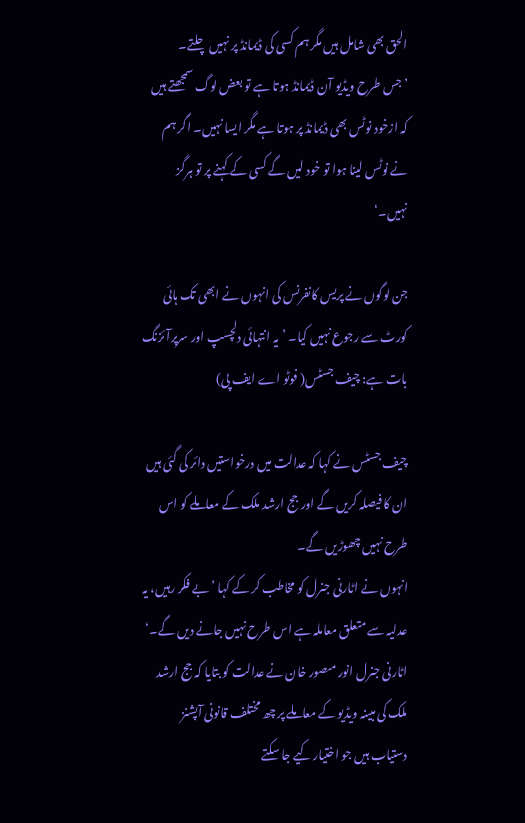الحق بھی شامل ہیں مگر ہم کسی کی ڈیمانڈ پر نہیں چلتے۔
’جس طرح ویڈیو آن ڈیمانڈ ہوتا ہے تو بعض لوگ سمجھتے ہیں کہ ازخود نوٹس بھی ڈیمانڈ پر ہوتا ہے مگر ایسا نہیں۔ اگر ہم نے نوٹس لینا ہوا تو خود لیں گے کسی کے کہنے پر تو ہرگز نہیں۔‘

جن لوگوں نے پریس کانفرنس کی انہوں نے ابھی تک ہائی کورٹ سے رجوع نہیں کیا۔ ’یہ انتہائی دلچسپ اور سرپرآئزنگ بات ہے: چیف جسٹس( فوٹو اے ایف پی)

چیف جسٹس نے کہا کہ عدالت میں درخواستیں دائر کی گئی ہیں ان کا فیصلہ کریں گے اور جج ارشد ملک کے معاملے کو اس طرح نہیں چھوڑیں گے۔
انہوں نے اٹارنی جنرل کو مخاطب کر کے کہا ’بے فکر رہیں، یہ عدلیہ سے متعلق معاملہ ہے اس طرح نہیں جانے دیں گے۔‘
اٹارنی جنرل انور مںصور خان نے عدالت کو بتایا کہ جج ارشد ملک کی مبینہ ویڈیو کے معاملے پر چھ مختلف قانونی آپشنز دستیاب ہیں جو اختیار کیے جا سکتے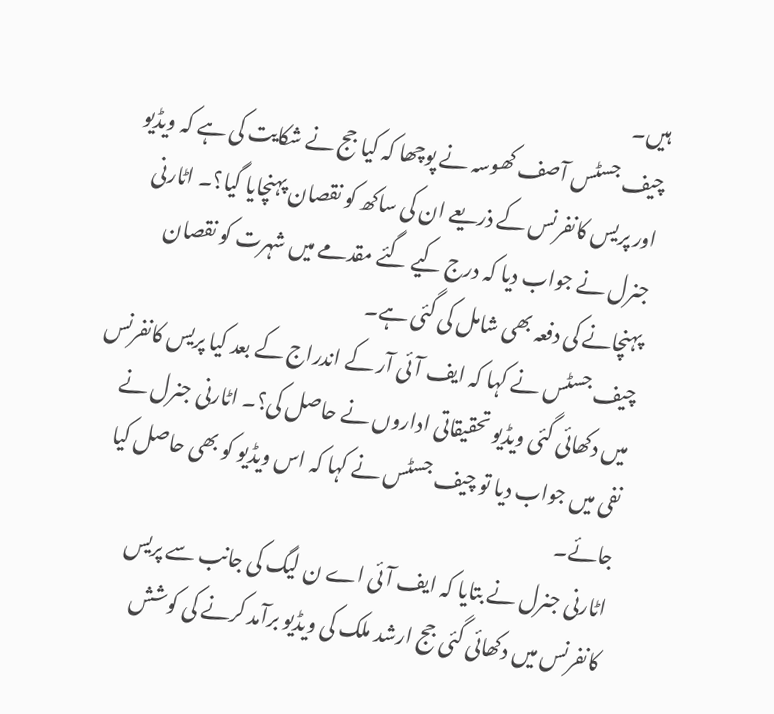ہیں۔
چیف جسٹس آصف کھوسہ نے پوچھا کہ کیا جج نے شکایت کی ہے کہ ویڈیو اور پریس کانفرنس کے ذریعے ان کی ساکھ کو نقصان پہنچایا گیا؟۔ اٹارنی جنرل نے جواب دیا کہ درج کیے گئے مقدمے میں شہرت کو نقصان پہنچانے کی دفعہ بھی شامل کی گئی ہے۔
چیف جسٹس نے کہا کہ ایف آئی آر کے اندراج کے بعد کیا پریس کانفرنس میں دکھائی گئی ویڈیو تحقیقاتی اداروں نے حاصل کی؟۔ اٹارنی جنرل نے نفی میں جواب دیا تو چیف جسٹس نے کہا کہ اس ویڈیو کو بھی حاصل کیا جائے۔
اٹارنی جنرل نے بتایا کہ ایف آئی اے ن لیگ کی جانب سے پریس کانفرنس میں دکھائی گئی جج ارشد ملک کی ویڈیو برآمد کرنے کی کوشش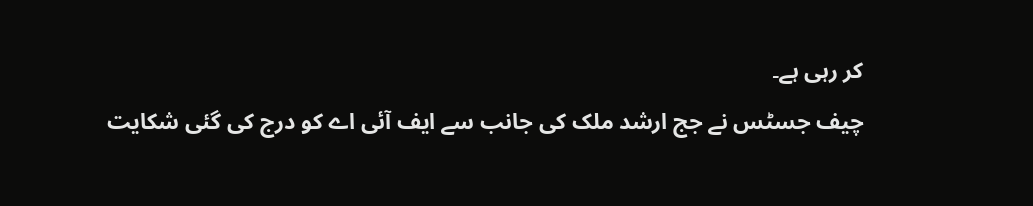کر رہی ہے۔
چیف جسٹس نے جج ارشد ملک کی جانب سے ایف آئی اے کو درج کی گئی شکایت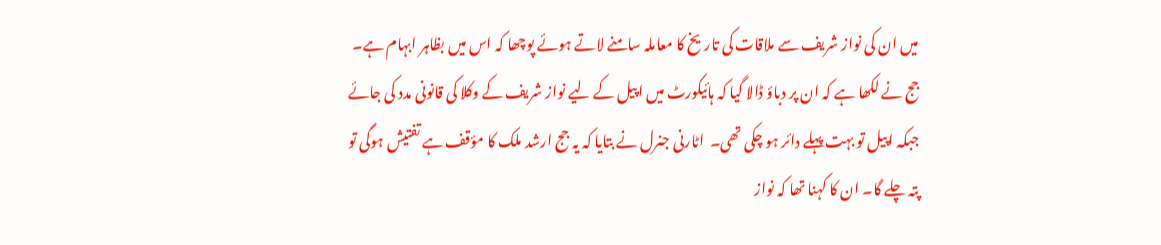میں ان کی نواز شریف سے ملاقات کی تاریخ کا معاملہ سامنے لاتے ہوئے پوچھا کہ اس میں بظاہر ابہام ہے۔ جج نے لکھا ہے کہ ان پر دباؤ ڈالا گیا کہ ہائیکورٹ میں اپیل کے لیے نواز شریف کے وکلا کی قانونی مدد کی جائے جبکہ اپیل تو بہت پہلے دائر ہو چکی تھی۔  اٹارنی جنرل نے بتایا کہ یہ جج ارشد ملک کا مؤقف ہے تفتیش ہوگی تو پتہ چلے گا۔ ان کا کہنا تھا کہ نواز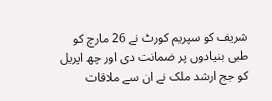شریف کو سپریم کورٹ نے 26 مارچ کو طبی بنیادوں پر ضمانت دی اور چھ اپریل کو جج ارشد ملک نے ان سے ملاقات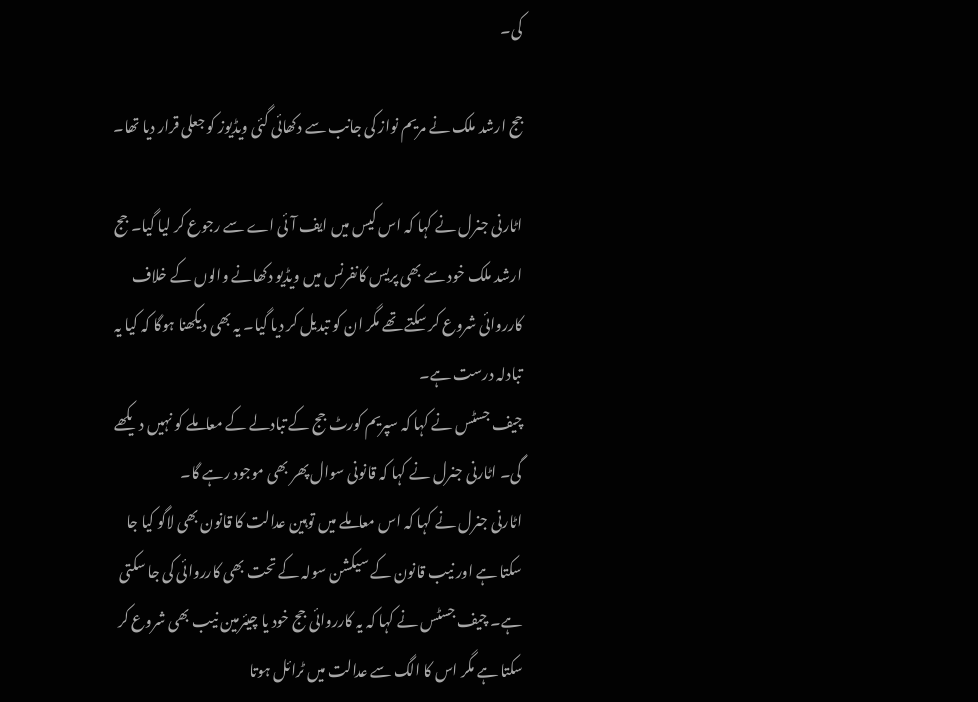کی۔

جج ارشد ملک نے مریم نواز کی جانب سے دکھائی گئی ویڈیوز کو جعلی قرار دیا تھا۔

اٹارنی جنرل نے کہا کہ اس کیس میں ایف آئی اے سے رجوع کر لیا گیا۔ جج ارشد ملک خود سے بھی پریس کانفرنس میں ویڈیو دکھانے والوں کے خلاف کارروائی شروع کر سکتے تھے مگر ان کو تبدیل کر دیا گیا۔ یہ بھی دیکھنا ہوگا کہ کیا یہ تبادلہ درست ہے۔
چیف جسٹس نے کہا کہ سپریم کورٹ جج کے تبادلے کے معاملے کو نہیں دیکھے گی۔ اٹارنی جنرل نے کہا کہ قانونی سوال پھر بھی موجود رہے گا۔
اٹارنی جنرل نے کہا کہ اس معاملے میں توہین عدالت کا قانون بھی لاگو کیا جا سکتا ہے اور نیب قانون کے سیکشن سولہ کے تحت بھی کارروائی کی جا سکتی ہے۔ چیف جسٹس نے کہا کہ یہ کارروائی جج خود یا چیئرمین نیب بھی شروع کر سکتا ہے مگر اس کا الگ سے عدالت میں ٹرائل ہوتا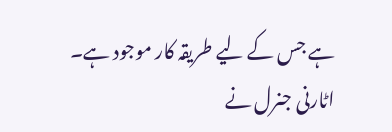ہے جس کے لیے طریقہ کار موجود ہے۔
اٹارنی جنرل نے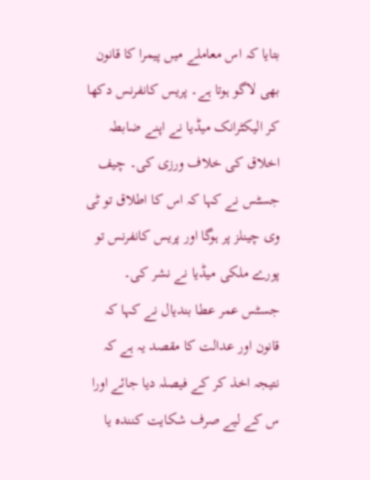بتایا کہ اس معاملے میں پیمرا کا قانون بھی لاگو ہوتا ہے۔ پریس کانفرنس دکھا کر الیکٹرانک میڈیا نے اپنے ضابطہ اخلاق کی خلاف ورزی کی۔ چیف جسٹس نے کہا کہ اس کا اطلاق تو ٹی وی چینلز پر ہوگا اور پریس کانفرنس تو پورے ملکی میڈیا نے نشر کی۔
جسٹس عمر عطا بندیال نے کہا کہ قانون اور عدالت کا مقصد یہ ہے کہ نتیجہ اخذ کر کے فیصلہ دیا جائے اورا س کے لیے صرف شکایت کنندہ یا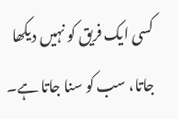کسی ایک فریق کو نہیں دیکھا جاتا، سب کو سنا جاتا ہے۔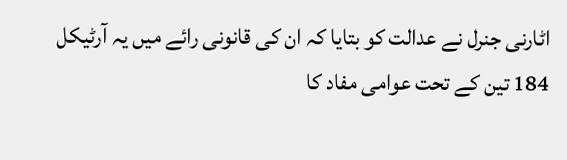اٹارنی جنرل نے عدالت کو بتایا کہ ان کی قانونی رائے میں یہ آرٹیکل 184 تین کے تحت عوامی مفاد کا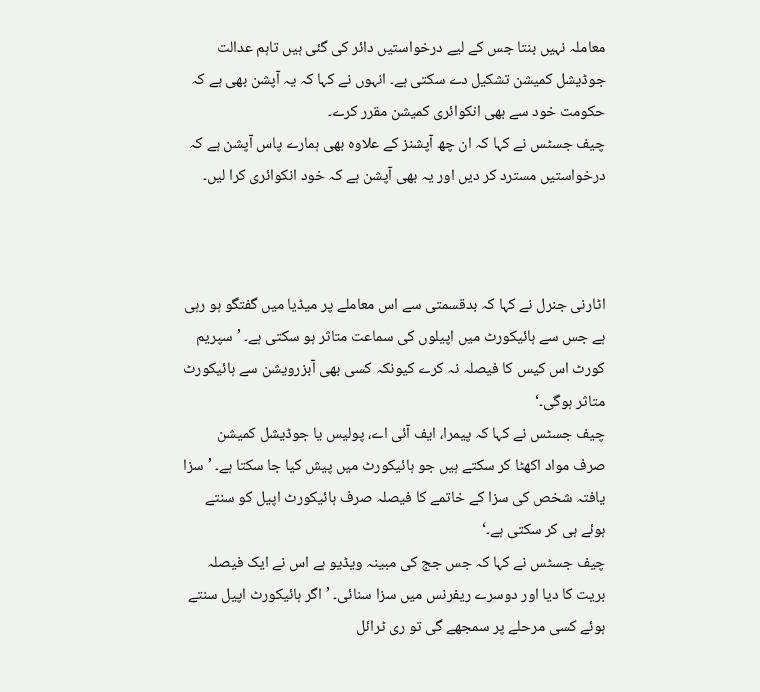معاملہ نہیں بنتا جس کے لیے درخواستیں دائر کی گئی ہیں تاہم عدالت جوڈیشل کمیشن تشکیل دے سکتی ہے۔ انہوں نے کہا کہ یہ آپشن بھی ہے کہ حکومت خود سے بھی انکوائری کمیشن مقرر کرے۔
چیف جسٹس نے کہا کہ ان چھ آپشنز کے علاوہ بھی ہمارے پاس آپشن ہے کہ درخواستیں مسترد کر دیں اور یہ بھی آپشن ہے کہ خود انکوائری کرا لیں۔



اٹارنی جنرل نے کہا کہ بدقسمتی سے اس معاملے پر میڈیا میں گفتگو ہو رہی ہے جس سے ہائیکورٹ میں اپیلوں کی سماعت متاثر ہو سکتی ہے۔ ’سپریم کورٹ اس کیس کا فیصلہ نہ کرے کیونکہ کسی بھی آبزرویشن سے ہائیکورٹ متاثر ہوگی۔‘
چیف جسٹس نے کہا کہ پیمرا، ایف آئی اے، پولیس یا جوڈیشل کمیشن صرف مواد اکھٹا کر سکتے ہیں جو ہائیکورٹ میں پیش کیا جا سکتا ہے۔ ’سزا یافتہ شخص کی سزا کے خاتمے کا فیصلہ صرف ہائیکورٹ اپیل کو سنتے ہوئے ہی کر سکتی ہے۔‘
چیف جسٹس نے کہا کہ جس جج کی مبینہ ویڈیو ہے اس نے ایک فیصلہ بریت کا دیا اور دوسرے ریفرنس میں سزا سنائی۔ ’اگر ہائیکورٹ اپیل سنتے ہوئے کسی مرحلے پر سمجھے گی تو ری ٹرائل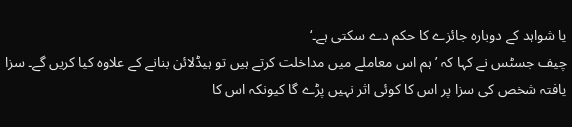یا شواہد کے دوبارہ جائزے کا حکم دے سکتی ہے۔‘
چیف جسٹس نے کہا کہ ’ہم اس معاملے میں مداخلت کرتے ہیں تو ہیڈلائن بنانے کے علاوہ کیا کریں گے۔ سزا یافتہ شخص کی سزا پر اس کا کوئی اثر نہیں پڑے گا کیونکہ اس کا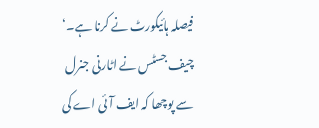فیصلہ ہائیکورٹ نے کرنا ہے۔‘
چیف جسٹس نے اٹارنی جنرل سے پوچھا کہ ایف آئی اے کی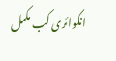انکوائری کب مکمل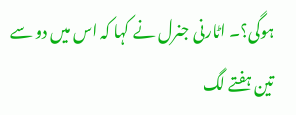ہوگی؟۔ اٹارنی جنرل نے کہا کہ اس میں دو سے تین ہفتے لگ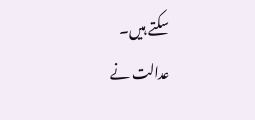سکتے ہیں۔
عدالت نے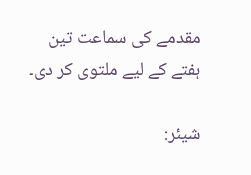مقدمے کی سماعت تین ہفتے کے لیے ملتوی کر دی۔

شیئر: